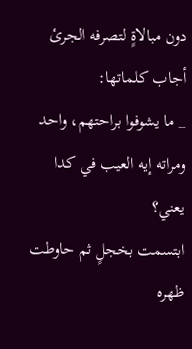دون مبالاةٍ لتصرفه الجرئ أجاب كلماتها:
_ ما يشوفوا براحتهم، واحد ومراته إيه العيب في كدا يعني؟
ابتسمت بخجلٍ ثم حاوطت ظهره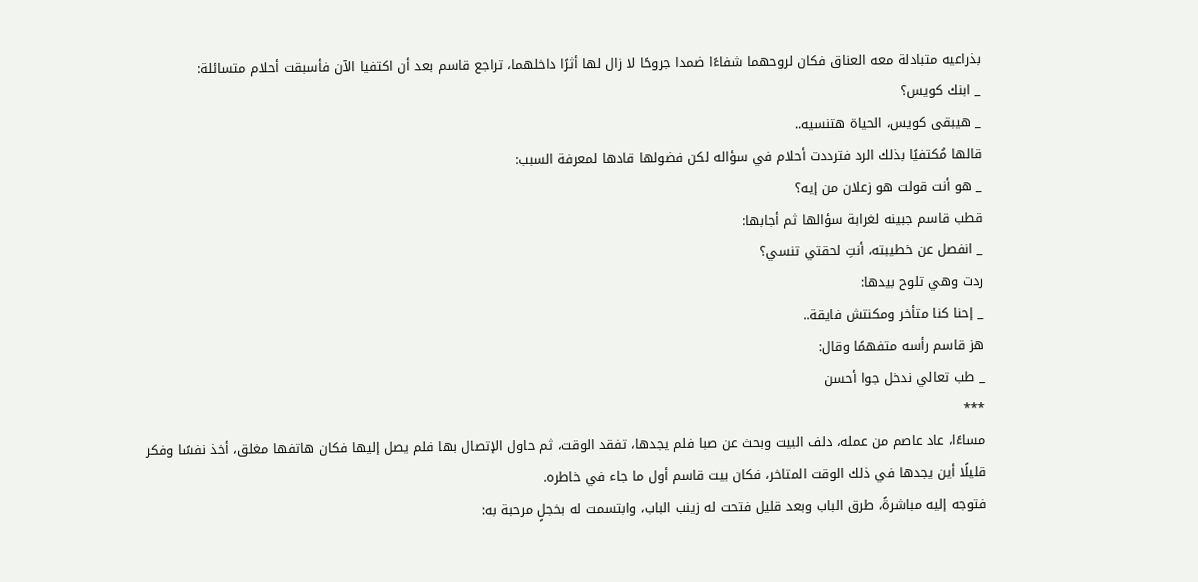بذراعيه متبادلة معه العناق فكان لروحهما شفاءًا ضمدا جروحًا لا زال لها أثرًا داخلهما، تراجع قاسم بعد أن اكتفيا الآن فأسبقت أحلام متسائلة:
_ ابنك كويس؟
_ هيبقى كويس، الحياة هتنسيه..
قالها مُكتفيًا بذلك الرد فترددت أحلام في سؤاله لكن فضولها قادها لمعرفة السبب:
_ هو أنت قولت هو زعلان من إيه؟
قطب قاسم جبينه لغرابة سؤالها ثم أجابها:
_ انفصل عن خطيبته، أنتِ لحقتي تنسي؟
ردت وهي تلوح بيدها:
_ إحنا كنا متأخر ومكنتش فايقة..
هز قاسم رأسه متفهمًا وقال:
_ طب تعالي ندخل جوا أحسن
***
مساءًا، عاد عاصم من عمله، دلف البيت وبحث عن صبا فلم يجدها، تفقد الوقت، ثم حاول الإتصال بها فلم يصل إليها فكان هاتفها مغلق، أخذ نفسًا وفكر قليلًا أين يجدها في ذلك الوقت المتاخر، فكان بيت قاسم أول ما جاء في خاطره.
فتوجه إليه مباشرةً، طرق الباب وبعد قليل فتحت له زينب الباب، وابتسمت له بخجلٍ مرحبة به: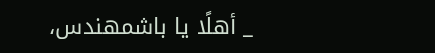_ أهلًا يا باشمهندس،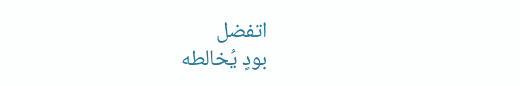اتفضل
بودٍ يُخالطه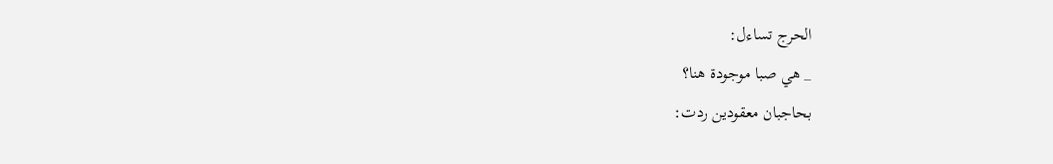الحرج تساءل:
_ هي صبا موجودة هنا؟
بحاجبان معقودين ردت: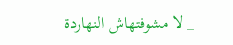_ لا مشوفتهاش النهاردة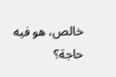خالص، هو فيه حاجة؟